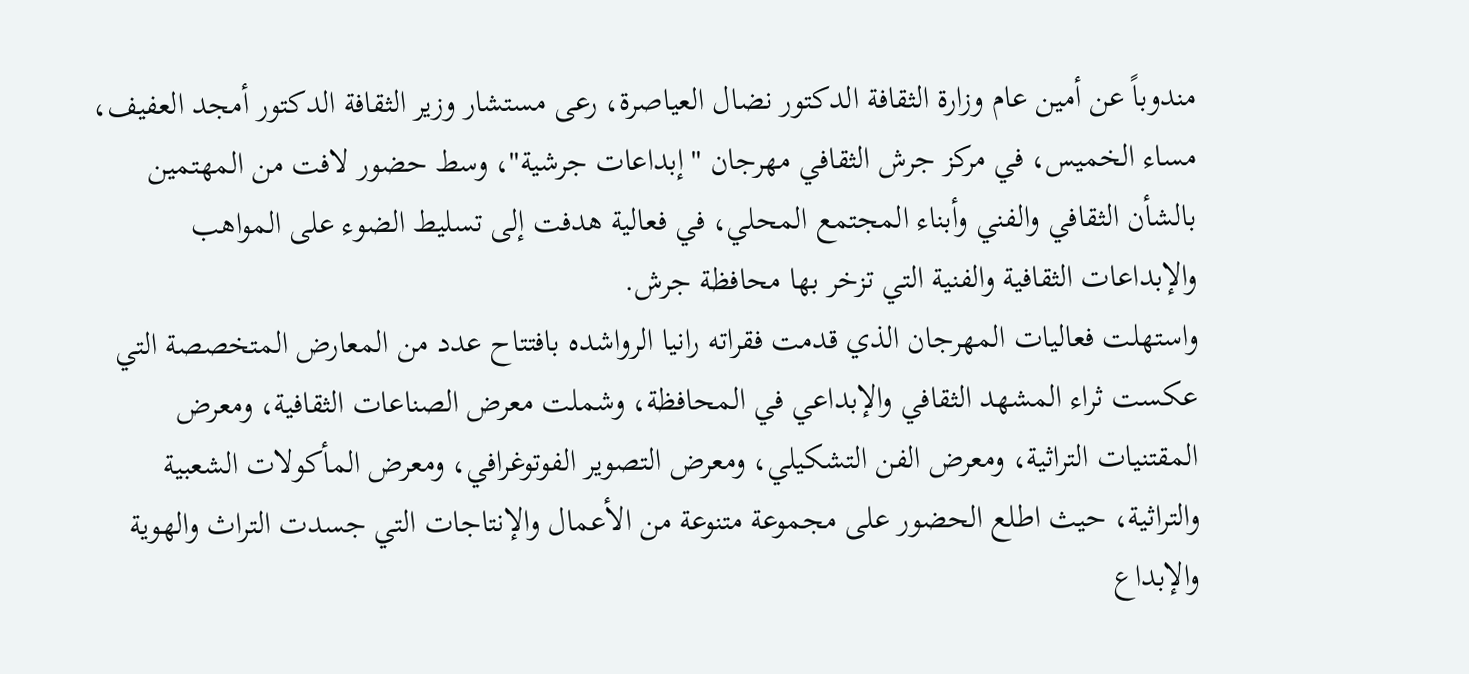مندوباً عن أمين عام وزارة الثقافة الدكتور نضال العياصرة، رعى مستشار وزير الثقافة الدكتور أمجد العفيف، مساء الخميس، في مركز جرش الثقافي مهرجان "إبداعات جرشية"، وسط حضور لافت من المهتمين بالشأن الثقافي والفني وأبناء المجتمع المحلي، في فعالية هدفت إلى تسليط الضوء على المواهب والإبداعات الثقافية والفنية التي تزخر بها محافظة جرش.
واستهلت فعاليات المهرجان الذي قدمت فقراته رانيا الرواشده بافتتاح عدد من المعارض المتخصصة التي عكست ثراء المشهد الثقافي والإبداعي في المحافظة، وشملت معرض الصناعات الثقافية، ومعرض المقتنيات التراثية، ومعرض الفن التشكيلي، ومعرض التصوير الفوتوغرافي، ومعرض المأكولات الشعبية والتراثية، حيث اطلع الحضور على مجموعة متنوعة من الأعمال والإنتاجات التي جسدت التراث والهوية والإبداع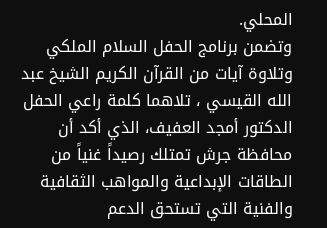المحلي.
وتضمن برنامج الحفل السلام الملكي وتلاوة آيات من القرآن الكريم الشيخ عبد الله القيسي ، تلاهما كلمة راعي الحفل الدكتور أمجد العفيف، الذي أكد أن محافظة جرش تمتلك رصيداً غنياً من الطاقات الإبداعية والمواهب الثقافية والفنية التي تستحق الدعم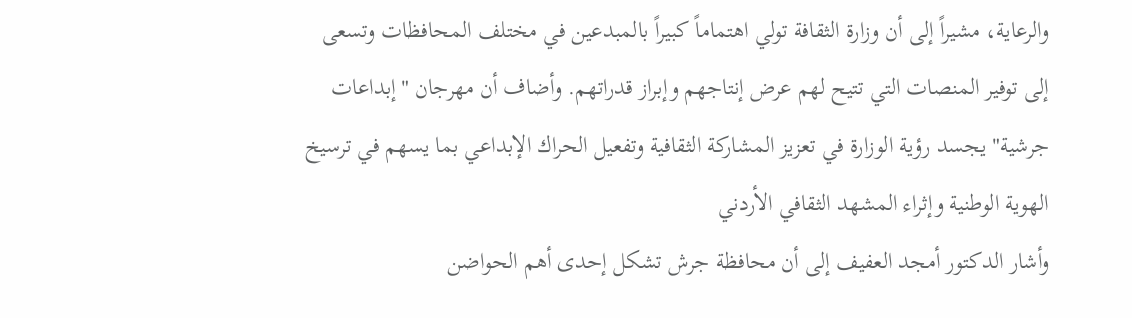والرعاية، مشيراً إلى أن وزارة الثقافة تولي اهتماماً كبيراً بالمبدعين في مختلف المحافظات وتسعى إلى توفير المنصات التي تتيح لهم عرض إنتاجهم وإبراز قدراتهم. وأضاف أن مهرجان "إبداعات جرشية" يجسد رؤية الوزارة في تعزيز المشاركة الثقافية وتفعيل الحراك الإبداعي بما يسهم في ترسيخ الهوية الوطنية وإثراء المشهد الثقافي الأردني
وأشار الدكتور أمجد العفيف إلى أن محافظة جرش تشكل إحدى أهم الحواضن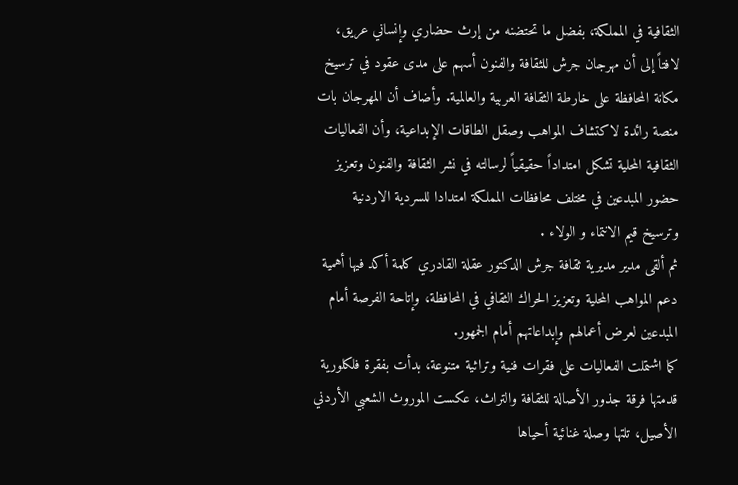الثقافية في المملكة، بفضل ما تحتضنه من إرث حضاري وإنساني عريق، لافتاً إلى أن مهرجان جرش للثقافة والفنون أسهم على مدى عقود في ترسيخ مكانة المحافظة على خارطة الثقافة العربية والعالمية. وأضاف أن المهرجان بات منصة رائدة لاكتشاف المواهب وصقل الطاقات الإبداعية، وأن الفعاليات الثقافية المحلية تشكل امتداداً حقيقياً لرسالته في نشر الثقافة والفنون وتعزيز حضور المبدعين في مختلف محافظات المملكة امتدادا للسردية الاردنية وترسيخ قيم الانتماء و الولاء .
ثم ألقى مدير مديرية ثقافة جرش الدكتور عقلة القادري كلمة أكد فيها أهمية دعم المواهب المحلية وتعزيز الحراك الثقافي في المحافظة، وإتاحة الفرصة أمام المبدعين لعرض أعمالهم وإبداعاتهم أمام الجمهور.
كما اشتملت الفعاليات على فقرات فنية وتراثية متنوعة، بدأت بفقرة فلكلورية قدمتها فرقة جذور الأصالة للثقافة والتراث، عكست الموروث الشعبي الأردني الأصيل، تلتها وصلة غنائية أحياها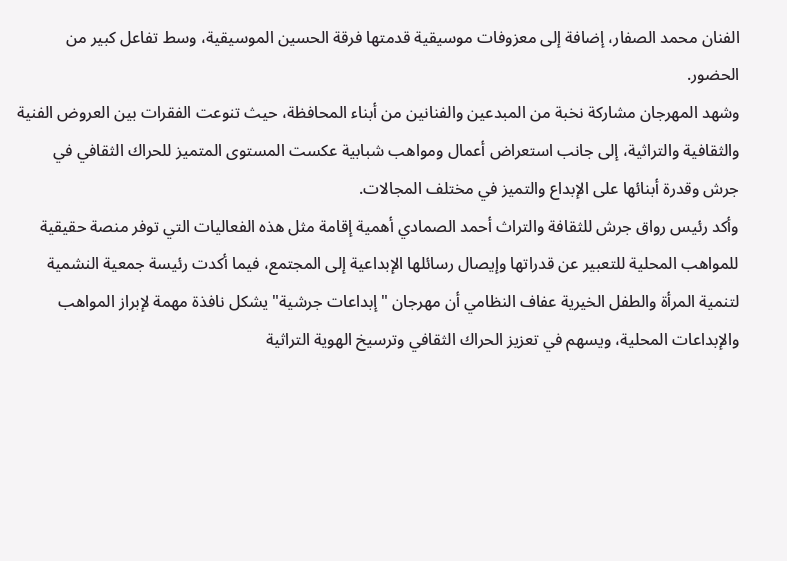الفنان محمد الصفار، إضافة إلى معزوفات موسيقية قدمتها فرقة الحسين الموسيقية، وسط تفاعل كبير من الحضور.
وشهد المهرجان مشاركة نخبة من المبدعين والفنانين من أبناء المحافظة، حيث تنوعت الفقرات بين العروض الفنية والثقافية والتراثية، إلى جانب استعراض أعمال ومواهب شبابية عكست المستوى المتميز للحراك الثقافي في جرش وقدرة أبنائها على الإبداع والتميز في مختلف المجالات.
وأكد رئيس رواق جرش للثقافة والتراث أحمد الصمادي أهمية إقامة مثل هذه الفعاليات التي توفر منصة حقيقية للمواهب المحلية للتعبير عن قدراتها وإيصال رسائلها الإبداعية إلى المجتمع، فيما أكدت رئيسة جمعية النشمية لتنمية المرأة والطفل الخيرية عفاف النظامي أن مهرجان "إبداعات جرشية" يشكل نافذة مهمة لإبراز المواهب والإبداعات المحلية، ويسهم في تعزيز الحراك الثقافي وترسيخ الهوية التراثية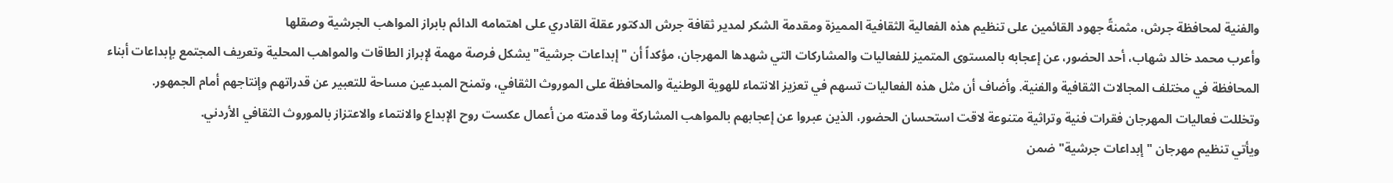والفنية لمحافظة جرش، مثمنةً جهود القائمين على تنظيم هذه الفعالية الثقافية المميزة ومقدمة الشكر لمدير ثقافة جرش الدكتور عقلة القادري على اهتمامه الدائم بابراز المواهب الجرشية وصقلها
وأعرب محمد خالد شهاب، أحد الحضور، عن إعجابه بالمستوى المتميز للفعاليات والمشاركات التي شهدها المهرجان، مؤكداً أن "إبداعات جرشية" يشكل فرصة مهمة لإبراز الطاقات والمواهب المحلية وتعريف المجتمع بإبداعات أبناء المحافظة في مختلف المجالات الثقافية والفنية. وأضاف أن مثل هذه الفعاليات تسهم في تعزيز الانتماء للهوية الوطنية والمحافظة على الموروث الثقافي، وتمنح المبدعين مساحة للتعبير عن قدراتهم وإنتاجهم أمام الجمهور.
وتخللت فعاليات المهرجان فقرات فنية وتراثية متنوعة لاقت استحسان الحضور، الذين عبروا عن إعجابهم بالمواهب المشاركة وما قدمته من أعمال عكست روح الإبداع والانتماء والاعتزاز بالموروث الثقافي الأردني.
ويأتي تنظيم مهرجان "إبداعات جرشية" ضمن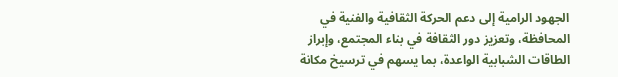الجهود الرامية إلى دعم الحركة الثقافية والفنية في المحافظة، وتعزيز دور الثقافة في بناء المجتمع، وإبراز الطاقات الشبابية الواعدة، بما يسهم في ترسيخ مكانة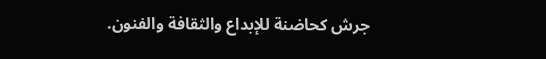جرش كحاضنة للإبداع والثقافة والفنون.